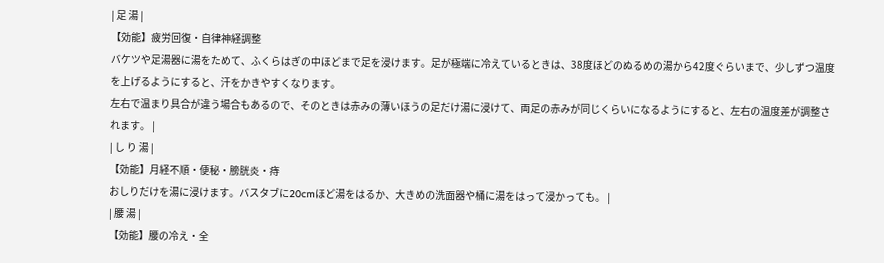| 足 湯 |
【効能】疲労回復・自律神経調整
バケツや足湯器に湯をためて、ふくらはぎの中ほどまで足を浸けます。足が極端に冷えているときは、38度ほどのぬるめの湯から42度ぐらいまで、少しずつ温度を上げるようにすると、汗をかきやすくなります。
左右で温まり具合が違う場合もあるので、そのときは赤みの薄いほうの足だけ湯に浸けて、両足の赤みが同じくらいになるようにすると、左右の温度差が調整されます。 |
| し り 湯 |
【効能】月経不順・便秘・膀胱炎・痔
おしりだけを湯に浸けます。バスタブに20cmほど湯をはるか、大きめの洗面器や桶に湯をはって浸かっても。 |
| 腰 湯 |
【効能】腰の冷え・全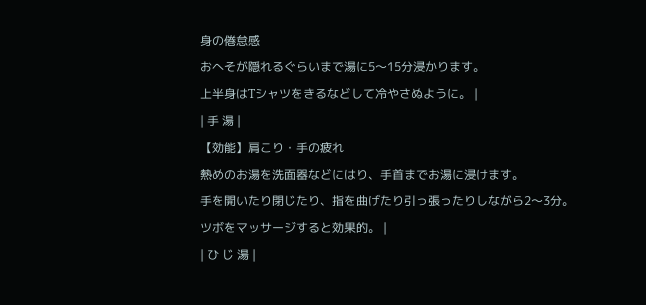身の倦怠感
おへそが隠れるぐらいまで湯に5〜15分浸かります。
上半身はTシャツをきるなどして冷やさぬように。 |
| 手 湯 |
【効能】肩こり・手の疲れ
熱めのお湯を洗面器などにはり、手首までお湯に浸けます。
手を開いたり閉じたり、指を曲げたり引っ張ったりしながら2〜3分。
ツボをマッサージすると効果的。 |
| ひ じ 湯 |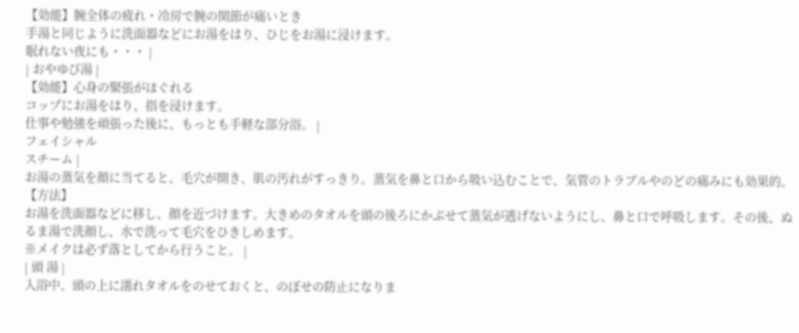【効能】腕全体の疲れ・冷房で腕の関節が痛いとき
手湯と同じように洗面器などにお湯をはり、ひじをお湯に浸けます。
眠れない夜にも・・・ |
| おやゆび湯 |
【効能】心身の緊張がほぐれる
コップにお湯をはり、指を浸けます。
仕事や勉強を頑張った後に、もっとも手軽な部分浴。 |
フェイシャル
スチーム |
お湯の蒸気を顔に当てると、毛穴が開き、肌の汚れがすっきり。蒸気を鼻と口から吸い込むことで、気管のトラブルやのどの痛みにも効果的。
【方法】
お湯を洗面器などに移し、顔を近づけます。大きめのタオルを頭の後ろにかぶせて蒸気が逃げないようにし、鼻と口で呼吸します。その後、ぬるま湯で洗顔し、水で洗って毛穴をひきしめます。
※メイクは必ず落としてから行うこと。 |
| 頭 湯 |
入浴中、頭の上に濡れタオルをのせておくと、のぼせの防止になりま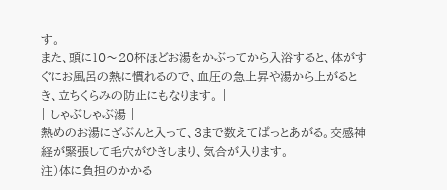す。
また、頭に10〜20杯ほどお湯をかぶってから入浴すると、体がすぐにお風呂の熱に慣れるので、血圧の急上昇や湯から上がるとき、立ちくらみの防止にもなります。 |
| しゃぶしゃぶ湯 |
熱めのお湯にざぶんと入って、3まで数えてぱっとあがる。交感神経が緊張して毛穴がひきしまり、気合が入ります。
注)体に負担のかかる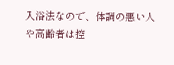入浴法なので、体調の悪い人や高齢者は控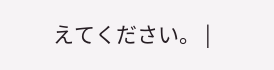えてください。 |